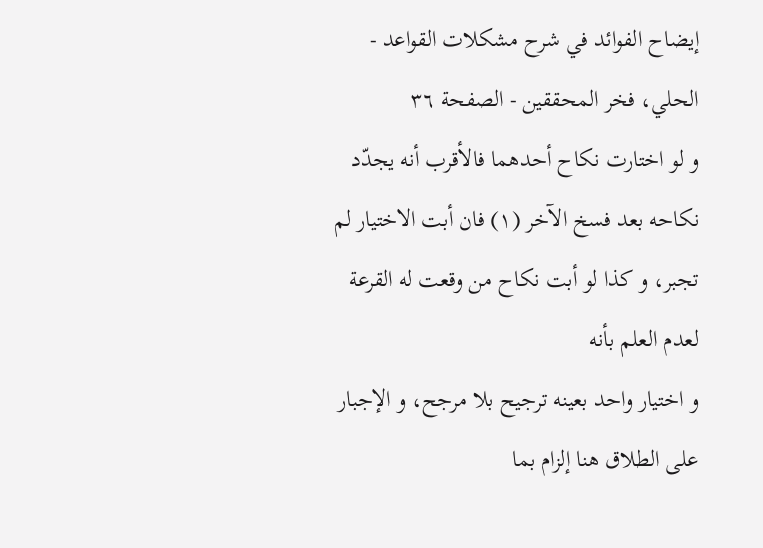إيضاح الفوائد في شرح مشكلات القواعد - الحلي، فخر المحققين - الصفحة ٣٦
و لو اختارت نكاح أحدهما فالأقرب أنه يجدّد نكاحه بعد فسخ الآخر (١) فان أبت الاختيار لم تجبر، و كذا لو أبت نكاح من وقعت له القرعة لعدم العلم بأنه
و اختيار واحد بعينه ترجيح بلا مرجح، و الإجبار على الطلاق هنا إلزام بما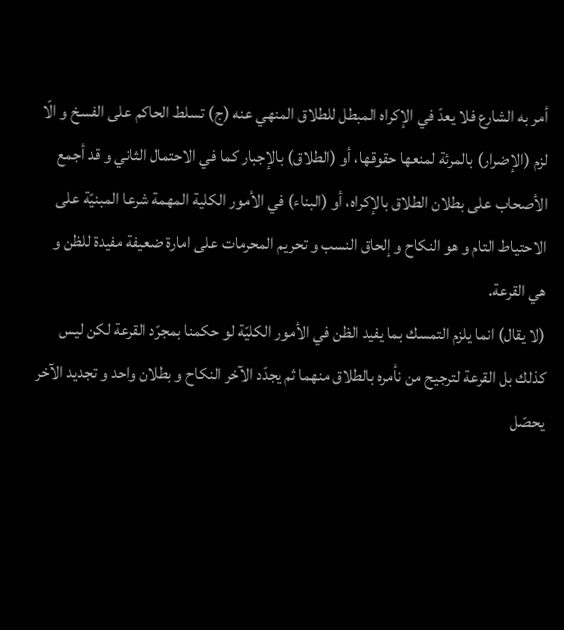أمر به الشارع فلا يعدّ في الإكراه المبطل للطلاق المنهي عنه (ج) تسلط الحاكم على الفسخ و الّا لزم (الإضرار) بالمرئة لمنعها حقوقها، أو (الطلاق) بالإجبار كما في الاحتمال الثاني و قد أجمع الأصحاب على بطلان الطلاق بالإكراه، أو (البناء) في الأمور الكلية المهمة شرعا المبنيّة على الاحتياط التام و هو النكاح و إلحاق النسب و تحريم المحرمات على امارة ضعيفة مفيدة للظن و هي القرعة.
(لا يقال) انما يلزم التمسك بما يفيد الظن في الأمور الكليّة لو حكمنا بمجرّد القرعة لكن ليس كذلك بل القرعة لترجيح من نأمره بالطلاق منهما ثم يجدّد الآخر النكاح و بطلان واحد و تجديد الآخر يحصّل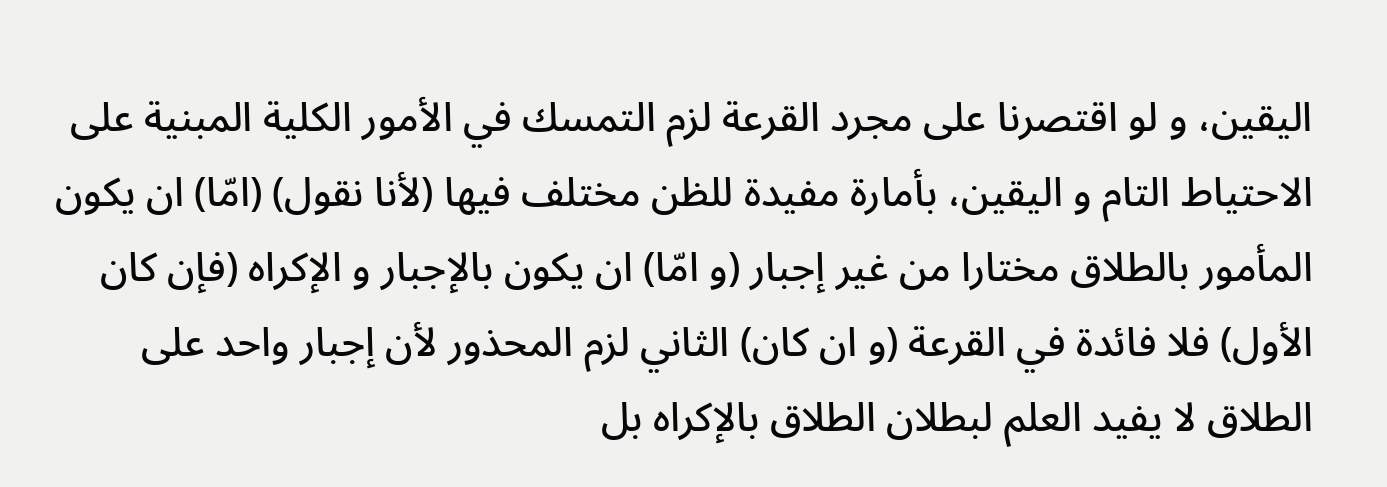اليقين، و لو اقتصرنا على مجرد القرعة لزم التمسك في الأمور الكلية المبنية على الاحتياط التام و اليقين، بأمارة مفيدة للظن مختلف فيها (لأنا نقول) (امّا) ان يكون المأمور بالطلاق مختارا من غير إجبار (و امّا) ان يكون بالإجبار و الإكراه (فإن كان الأول) فلا فائدة في القرعة (و ان كان) الثاني لزم المحذور لأن إجبار واحد على الطلاق لا يفيد العلم لبطلان الطلاق بالإكراه بل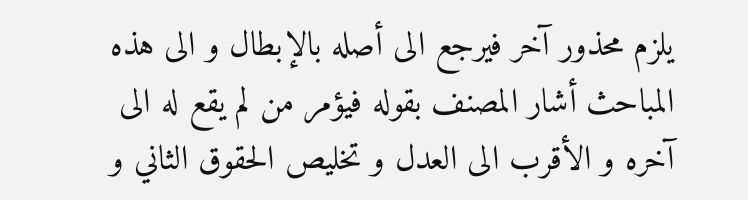يلزم محذور آخر فيرجع الى أصله بالإبطال و الى هذه المباحث أشار المصنف بقوله فيؤمر من لم يقع له الى آخره و الأقرب الى العدل و تخليص الحقوق الثاني و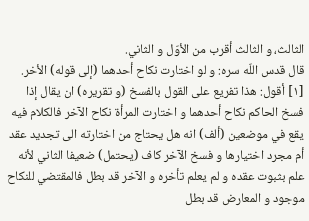الثالث، و الثالث أقرب من الأوّل و الثاني.
قال قدس اللّه سره: و لو اختارت نكاح أحدهما (إلى قوله) الأخر.
[١] أقول: هذا تفريع على القول بالفسخ (و تقريره) ان يقال إذا فسخ الحاكم نكاح أحدهما و اختارت المرأة نكاح الآخر فالكلام فيه يقع في موضعين (ألف) انه هل يحتاج من اختارته الى تجديد عقد أم مجرد اختيارها و فسخ الآخر كاف (يحتمل) ضعيفا الثاني لأنه علم بثبوت عقده و لم يعلم تأخره و الآخر قد بطل فالمقتضي للنكاح موجود و المعارض قد بطل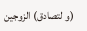(و لتصادق) الزوجين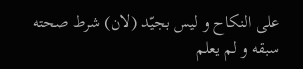على النكاح و ليس بجيّد (لان) شرط صحته سبقه و لم يعلم